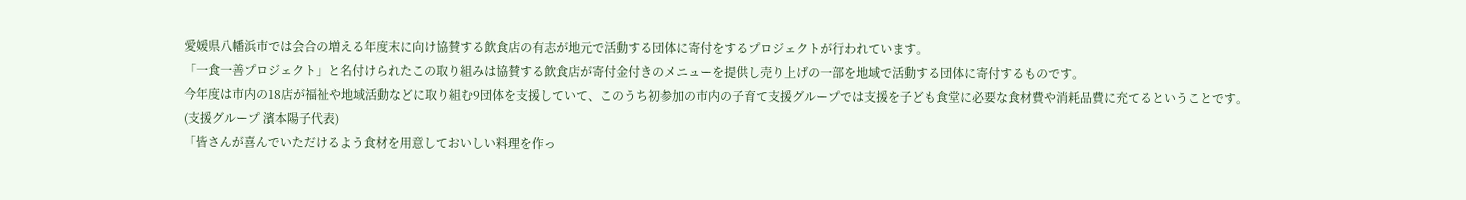愛媛県八幡浜市では会合の増える年度末に向け協賛する飲食店の有志が地元で活動する団体に寄付をするプロジェクトが行われています。
「一食一善プロジェクト」と名付けられたこの取り組みは協賛する飲食店が寄付金付きのメニューを提供し売り上げの一部を地域で活動する団体に寄付するものです。
今年度は市内の18店が福祉や地域活動などに取り組む9団体を支援していて、このうち初参加の市内の子育て支援グループでは支援を子ども食堂に必要な食材費や消耗品費に充てるということです。
(支援グループ 濱本陽子代表)
「皆さんが喜んでいただけるよう食材を用意しておいしい料理を作っ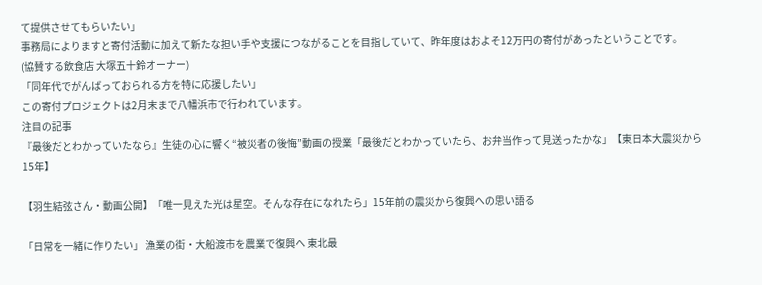て提供させてもらいたい」
事務局によりますと寄付活動に加えて新たな担い手や支援につながることを目指していて、昨年度はおよそ12万円の寄付があったということです。
(協賛する飲食店 大塚五十鈴オーナー)
「同年代でがんばっておられる方を特に応援したい」
この寄付プロジェクトは2月末まで八幡浜市で行われています。
注目の記事
『最後だとわかっていたなら』生徒の心に響く“被災者の後悔”動画の授業「最後だとわかっていたら、お弁当作って見送ったかな」【東日本大震災から15年】

【羽生結弦さん・動画公開】「唯一見えた光は星空。そんな存在になれたら」15年前の震災から復興への思い語る

「日常を一緒に作りたい」 漁業の街・大船渡市を農業で復興へ 東北最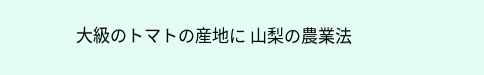大級のトマトの産地に 山梨の農業法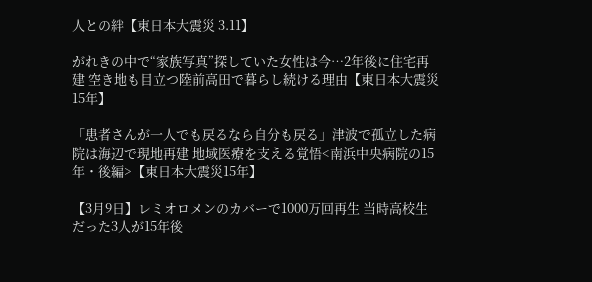人との絆【東日本大震災 3.11】

がれきの中で“家族写真”探していた女性は今…2年後に住宅再建 空き地も目立つ陸前高田で暮らし続ける理由【東日本大震災15年】

「患者さんが一人でも戻るなら自分も戻る」津波で孤立した病院は海辺で現地再建 地域医療を支える覚悟<南浜中央病院の15年・後編>【東日本大震災15年】

【3月9日】レミオロメンのカバーで1000万回再生 当時高校生だった3人が15年後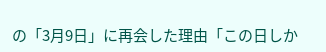の「3月9日」に再会した理由「この日しか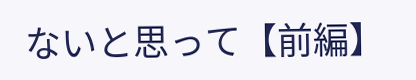ないと思って【前編】